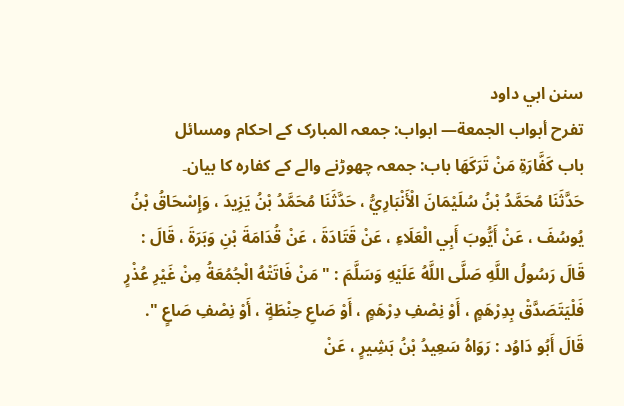سنن ابي داود
تفرح أبواب الجمعة— ابواب: جمعہ المبارک کے احکام ومسائل
باب كَفَّارَةِ مَنْ تَرَكَهَا باب: جمعہ چھوڑنے والے کے کفارہ کا بیان۔
حَدَّثَنَا مُحَمَّدُ بْنُ سُلَيْمَانَ الْأَنْبَارِيُّ ، حَدَّثَنَا مُحَمَّدُ بْنُ يَزِيدَ ، وَإِسْحَاقُ بْنُ يُوسُفَ ، عَنْ أَيُّوبَ أَبِي الْعَلَاءِ ، عَنْ قَتَادَةَ ، عَنْ قُدَامَةَ بْنِ وَبَرَةَ ، قَالَ : قَالَ رَسُولُ اللَّهِ صَلَّى اللَّهُ عَلَيْهِ وَسَلَّمَ : " مَنْ فَاتَتْهُ الْجُمُعَةُ مِنْ غَيْرِ عُذْرٍ فَلْيَتَصَدَّقْ بِدِرْهَمٍ ، أَوْ نِصْفِ دِرْهَمٍ ، أَوْ صَاعِ حِنْطَةٍ ، أَوْ نِصْفِ صَاعٍ ". قَالَ أَبُو دَاوُد : رَوَاهُ سَعِيدُ بْنُ بَشِيرٍ ، عَنْ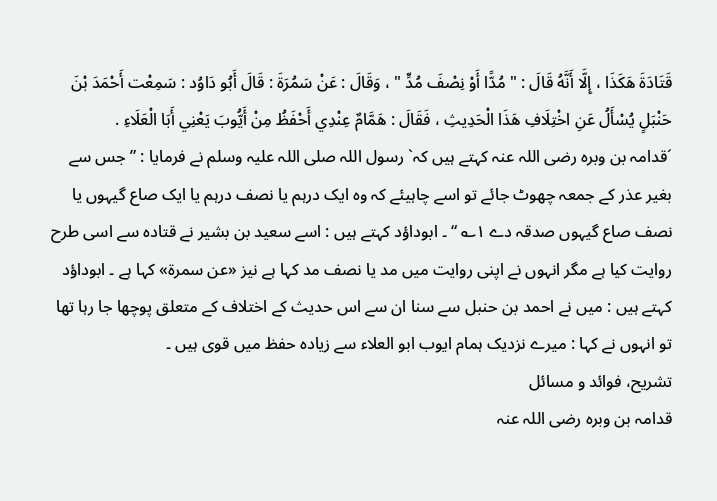قَتَادَةَ هَكَذَا ، إِلَّا أَنَّهُ قَالَ : " مُدًّا أَوْ نِصْفَ مُدٍّ " ، وَقَالَ : عَنْ سَمُرَةَ : قَالَ أَبُو دَاوُد : سَمِعْت أَحْمَدَ بْنَ حَنْبَلٍ يُسْأَلُ عَنِ اخْتِلَافِ هَذَا الْحَدِيثِ ، فَقَالَ : هَمَّامٌ عِنْدِي أَحْفَظُ مِنْ أَيُّوبَ يَعْنِي أَبَا الْعَلَاءِ .
´قدامہ بن وبرہ رضی اللہ عنہ کہتے ہیں کہ` رسول اللہ صلی اللہ علیہ وسلم نے فرمایا : ” جس سے بغیر عذر کے جمعہ چھوٹ جائے تو اسے چاہیئے کہ وہ ایک درہم یا نصف درہم یا ایک صاع گیہوں یا نصف صاع گیہوں صدقہ دے ۱؎ “ ۔ ابوداؤد کہتے ہیں : اسے سعید بن بشیر نے قتادہ سے اسی طرح روایت کیا ہے مگر انہوں نے اپنی روایت میں مد یا نصف مد کہا ہے نیز «عن سمرة» کہا ہے ۔ ابوداؤد کہتے ہیں : میں نے احمد بن حنبل سے سنا ان سے اس حدیث کے اختلاف کے متعلق پوچھا جا رہا تھا تو انہوں نے کہا : میرے نزدیک ہمام ایوب ابو العلاء سے زیادہ حفظ میں قوی ہیں ۔
تشریح، فوائد و مسائل
قدامہ بن وبرہ رضی اللہ عنہ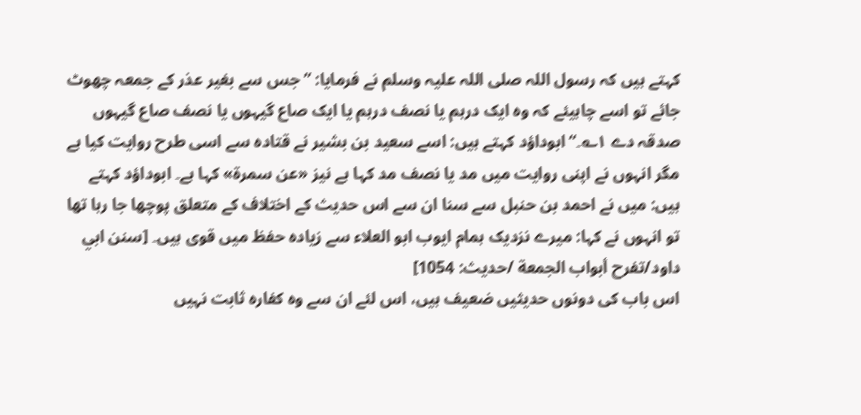کہتے ہیں کہ رسول اللہ صلی اللہ علیہ وسلم نے فرمایا: ”جس سے بغیر عذر کے جمعہ چھوٹ جائے تو اسے چاہیئے کہ وہ ایک درہم یا نصف درہم یا ایک صاع گیہوں یا نصف صاع گیہوں صدقہ دے ۱؎۔“ ابوداؤد کہتے ہیں: اسے سعید بن بشیر نے قتادہ سے اسی طرح روایت کیا ہے مگر انہوں نے اپنی روایت میں مد یا نصف مد کہا ہے نیز «عن سمرة» کہا ہے۔ ابوداؤد کہتے ہیں: میں نے احمد بن حنبل سے سنا ان سے اس حدیث کے اختلاف کے متعلق پوچھا جا رہا تھا تو انہوں نے کہا: میرے نزدیک ہمام ایوب ابو العلاء سے زیادہ حفظ میں قوی ہیں۔ [سنن ابي داود/تفرح أبواب الجمعة /حدیث: 1054]
اس باب کی دونوں حدیثیں ضعیف ہیں، اس لئے ان سے وہ کفارہ ثابت نہیں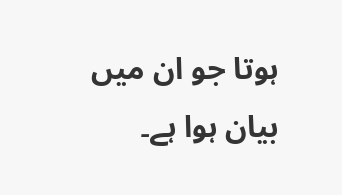ہوتا جو ان میں بیان ہوا ہے۔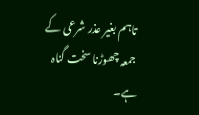تاہم بغیر عذر شرعی کے جمعہ چھوڑنا سخت گناہ ہے۔